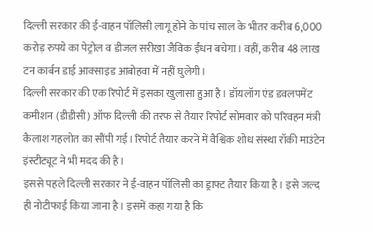दिल्ली सरकार की ई-वाहन पॉलिसी लागू होने के पांच साल के भीतर करीब 6,000 करोड़ रुपये का पेट्रोल व डीजल सरीखा जैविक ईंधन बचेगा। वहीं, करीब 48 लाख टन कार्बन डाई आक्साइड आबोहवा में नहीं घुलेगी।
दिल्ली सरकार की एक रिपोर्ट में इसका खुलासा हुआ है। डॉयलॉग एंड डवलपमेंट कमीशन (डीडीसी) ऑफ दिल्ली की तरफ से तैयार रिपोर्ट सोमवार को परिवहन मंत्री कैलाश गहलोत का सौंपी गई। रिपोर्ट तैयार करने में वैश्विक शोध संस्था रॉकी माउंटेन इंस्टीट्यूट ने भी मदद की है।
इससे पहले दिल्ली सरकार ने ई-वाहन पॉलिसी का ड्राफ्ट तैयार किया है। इसे जल्द ही नोटीफाई किया जाना है। इसमें कहा गया है कि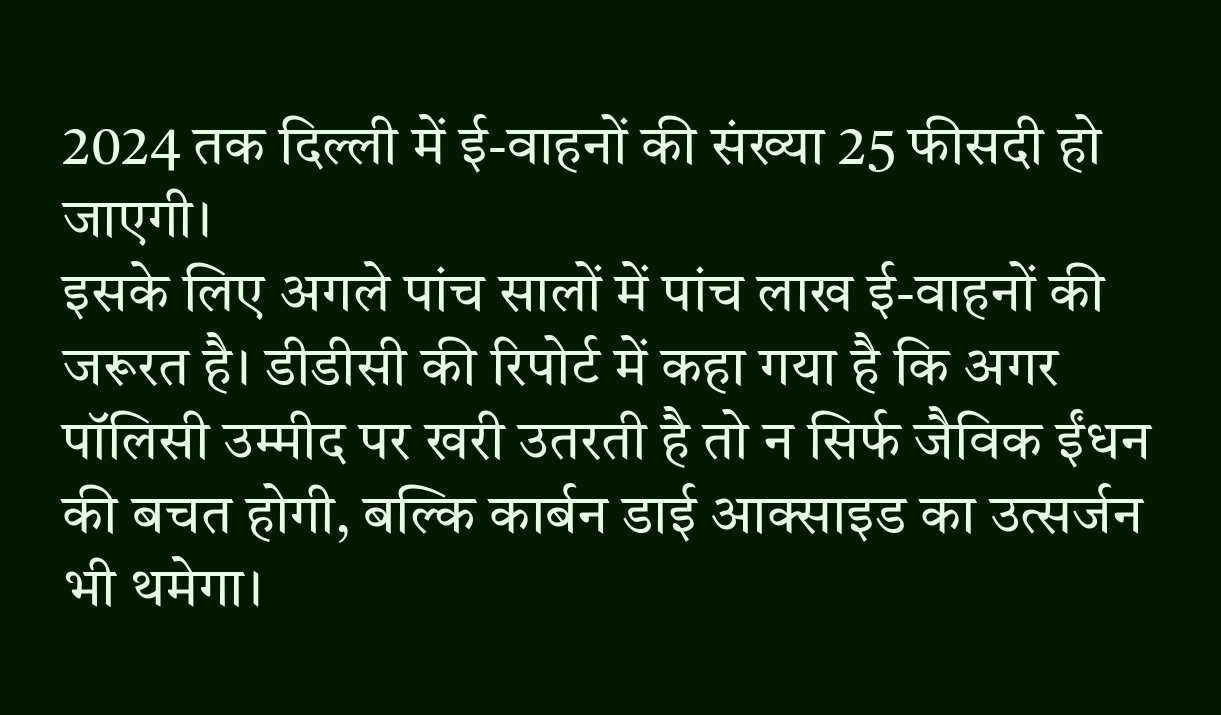2024 तक दिल्ली में ई-वाहनों की संख्या 25 फीसदी हो जाएगी।
इसके लिए अगले पांच सालों में पांच लाख ई-वाहनों की जरूरत है। डीडीसी की रिपोर्ट में कहा गया है कि अगर पॉलिसी उम्मीद पर खरी उतरती है तो न सिर्फ जैविक ईंधन की बचत होगी, बल्कि कार्बन डाई आक्साइड का उत्सर्जन भी थमेगा।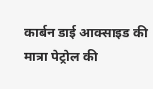कार्बन डाई आक्साइड की मात्रा पेट्रोल की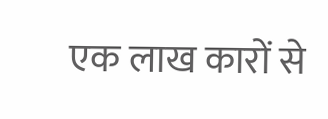एक लाख कारों से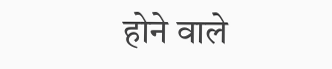होने वाले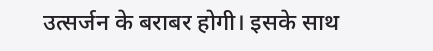उत्सर्जन के बराबर होगी। इसके साथ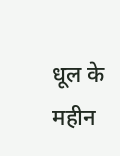धूल के महीन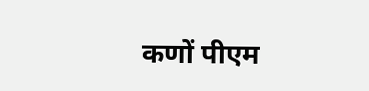कणों पीएम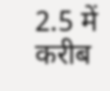2.5 में करीब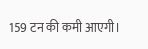159 टन की कमी आएगी।